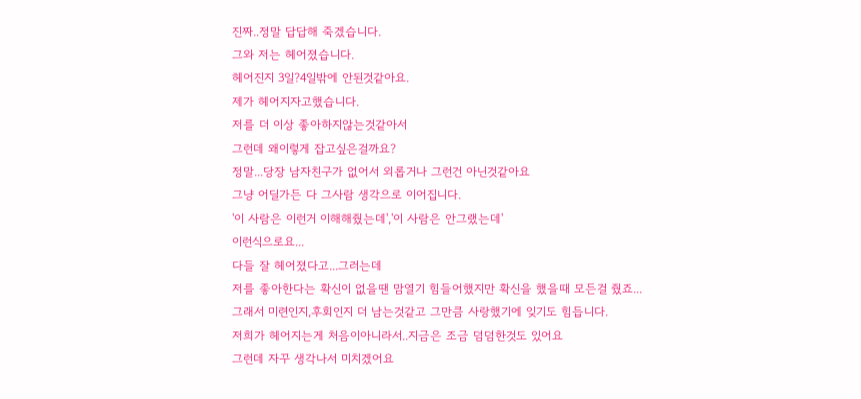진짜..정말 답답해 죽겠습니다.
그와 저는 헤어졌습니다.
헤어진지 3일?4일밖에 안된것같아요.
제가 헤어지자고했습니다.
저를 더 이상 좋아하지않는것같아서
그런데 왜이렇게 잡고싶은걸까요?
정말...당장 남자친구가 없어서 외롭거나 그런건 아닌것같아요
그냥 어딜가든 다 그사람 생각으로 이어집니다.
'이 사람은 이런거 이해해줬는데','이 사람은 안그랬는데'
이런식으로요...
다들 잘 헤어졌다고...그러는데
저를 좋아한다는 확신이 없을땐 맘열기 힘들어했지만 확신을 했을때 모든걸 줬죠...
그래서 미련인지,후회인지 더 남는것같고 그만큼 사랑했기에 잊기도 힘듭니다.
저희가 헤어지는게 처음이아니라서..지금은 조금 덤덤한것도 있어요
그런데 자꾸 생각나서 미치겠어요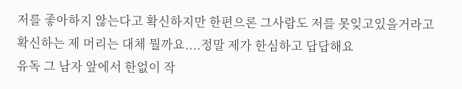저를 좋아하지 않는다고 확신하지만 한편으론 그사람도 저를 못잊고있을거라고 확신하는 제 머리는 대체 뭘까요....정말 제가 한심하고 답답해요
유독 그 남자 앞에서 한없이 작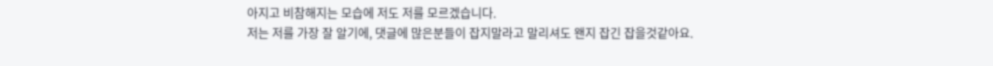아지고 비참해지는 모습에 저도 저를 모르겠습니다.
저는 저를 가장 잘 알기에, 댓글에 많은분들이 잡지말라고 말리셔도 왠지 잡긴 잡을것같아요.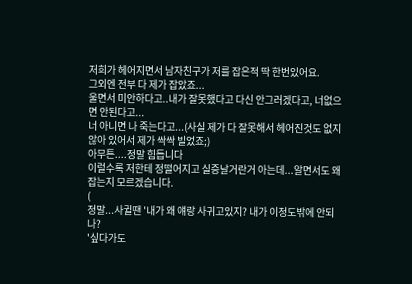저희가 헤어지면서 남자친구가 저를 잡은적 딱 한번있어요.
그외엔 전부 다 제가 잡았죠...
울면서 미안하다고..내가 잘못했다고 다신 안그러겠다고, 너없으면 안된다고...
너 아니면 나 죽는다고...(사실 제가 다 잘못해서 헤어진것도 없지않아 있어서 제가 싹싹 빌었죠;)
아무튼....정말 힘듭니다
이럴수록 저한테 정떨어지고 실증날거란거 아는데...알면서도 왜 잡는지 모르겠습니다.
(
정말...사귈땐 '내가 왜 얘랑 사귀고있지? 내가 이정도밖에 안되나?
'싶다가도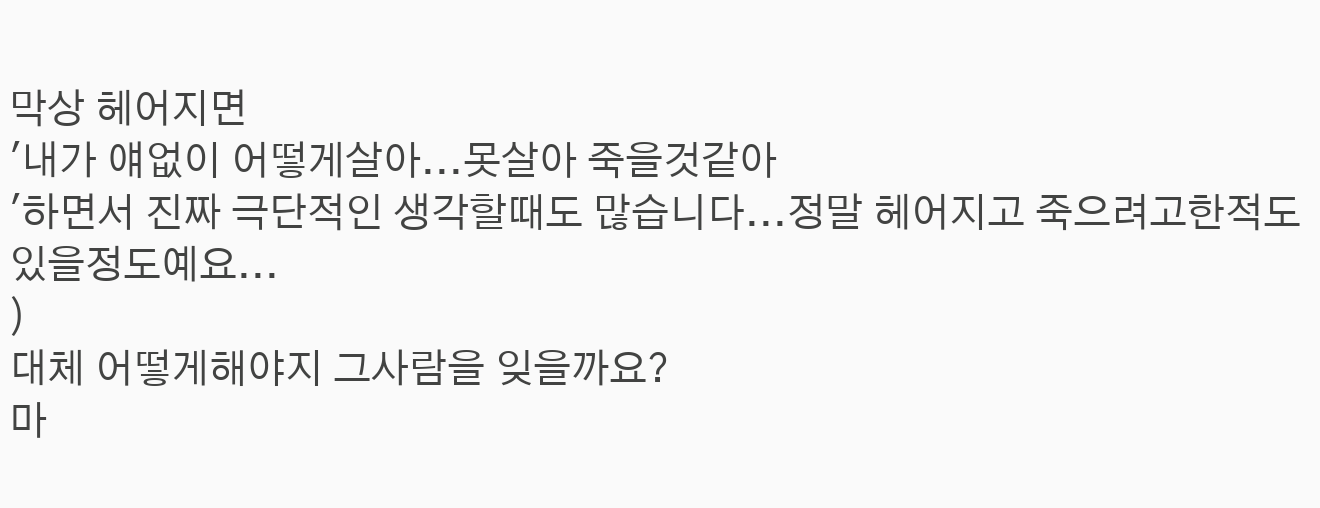막상 헤어지면
'내가 얘없이 어떻게살아...못살아 죽을것같아
'하면서 진짜 극단적인 생각할때도 많습니다...정말 헤어지고 죽으려고한적도 있을정도예요...
)
대체 어떻게해야지 그사람을 잊을까요?
마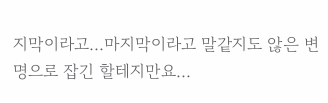지막이라고...마지막이라고 말같지도 않은 변명으로 잡긴 할테지만요...